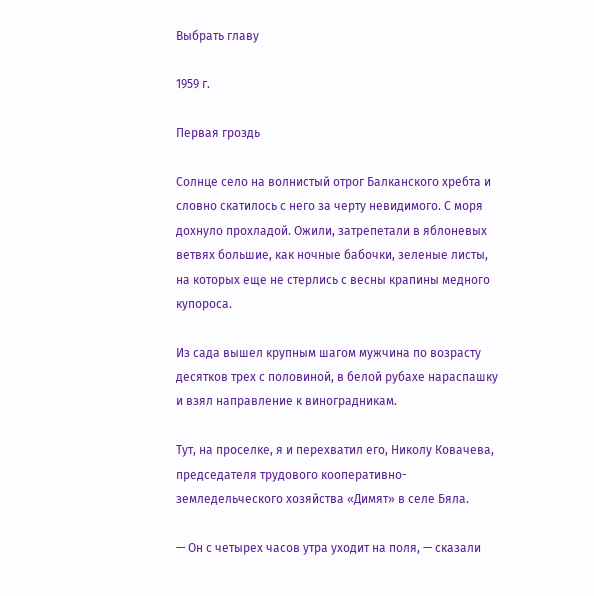Выбрать главу

1959 г.

Первая гроздь

Солнце село на волнистый отрог Балканского хребта и словно скатилось с него за черту невидимого. С моря дохнуло прохладой. Ожили, затрепетали в яблоневых ветвях большие, как ночные бабочки, зеленые листы, на которых еще не стерлись с весны крапины медного купороса.

Из сада вышел крупным шагом мужчина по возрасту десятков трех с половиной, в белой рубахе нараспашку и взял направление к виноградникам.

Тут, на проселке, я и перехватил его, Николу Ковачева, председателя трудового кооперативно-земледельческого хозяйства «Димят» в селе Бяла.

— Он с четырех часов утра уходит на поля, — сказали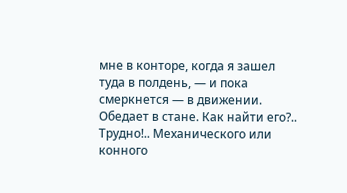мне в конторе, когда я зашел туда в полдень, — и пока смеркнется — в движении. Обедает в стане. Как найти его?.. Трудно!.. Механического или конного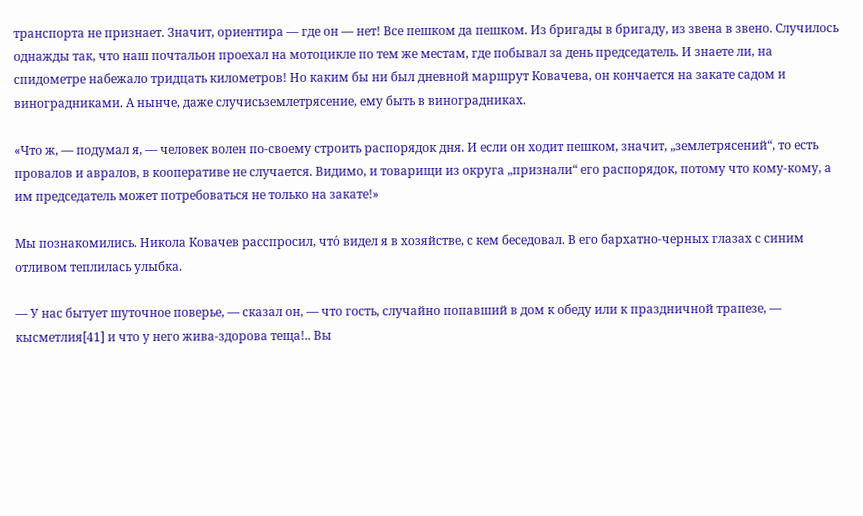транспорта не признает. Значит, ориентира — где он — нет! Все пешком да пешком. Из бригады в бригаду, из звена в звено. Случилось однажды так, что наш почтальон проехал на мотоцикле по тем же местам, где побывал за день председатель. И знаете ли, на спидометре набежало тридцать километров! Но каким бы ни был дневной маршрут Ковачева, он кончается на закате садом и виноградниками. А нынче, даже случисьземлетрясение, ему быть в виноградниках.

«Что ж, — подумал я, — человек волен по-своему строить распорядок дня. И если он ходит пешком, значит, „землетрясений“, то есть провалов и авралов, в кооперативе не случается. Видимо, и товарищи из округа „признали“ его распорядок, потому что кому-кому, а им председатель может потребоваться не только на закате!»

Мы познакомились. Никола Ковачев расспросил, что́ видел я в хозяйстве, с кем беседовал. В его бархатно-черных глазах с синим отливом теплилась улыбка.

— У нас бытует шуточное поверье, — сказал он, — что гость, случайно попавший в дом к обеду или к праздничной трапезе, — кысметлия[41] и что у него жива-здорова теща!.. Вы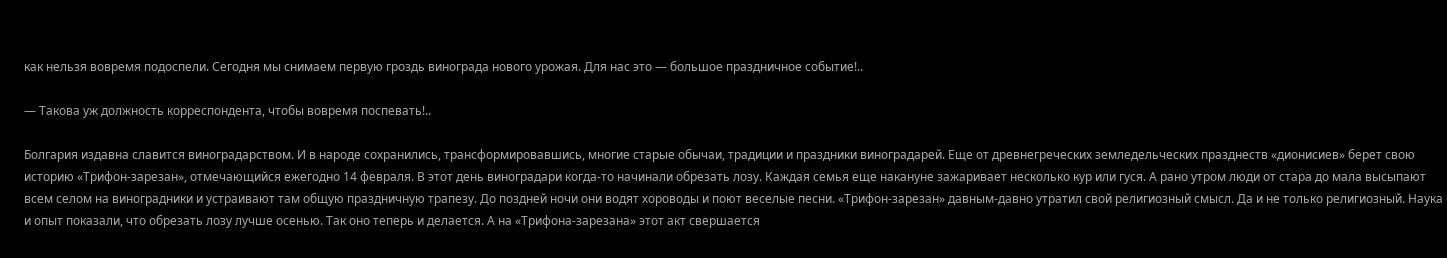как нельзя вовремя подоспели. Сегодня мы снимаем первую гроздь винограда нового урожая. Для нас это — большое праздничное событие!..

— Такова уж должность корреспондента, чтобы вовремя поспевать!..

Болгария издавна славится виноградарством. И в народе сохранились, трансформировавшись, многие старые обычаи, традиции и праздники виноградарей. Еще от древнегреческих земледельческих празднеств «дионисиев» берет свою историю «Трифон-зарезан», отмечающийся ежегодно 14 февраля. В этот день виноградари когда-то начинали обрезать лозу. Каждая семья еще накануне зажаривает несколько кур или гуся. А рано утром люди от стара до мала высыпают всем селом на виноградники и устраивают там общую праздничную трапезу. До поздней ночи они водят хороводы и поют веселые песни. «Трифон-зарезан» давным-давно утратил свой религиозный смысл. Да и не только религиозный. Наука и опыт показали, что обрезать лозу лучше осенью. Так оно теперь и делается. А на «Трифона-зарезана» этот акт свершается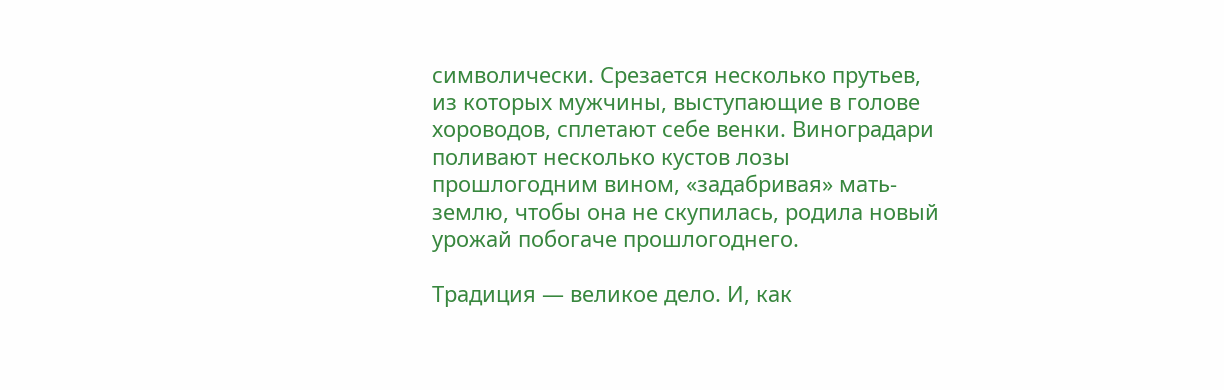символически. Срезается несколько прутьев, из которых мужчины, выступающие в голове хороводов, сплетают себе венки. Виноградари поливают несколько кустов лозы прошлогодним вином, «задабривая» мать-землю, чтобы она не скупилась, родила новый урожай побогаче прошлогоднего.

Традиция — великое дело. И, как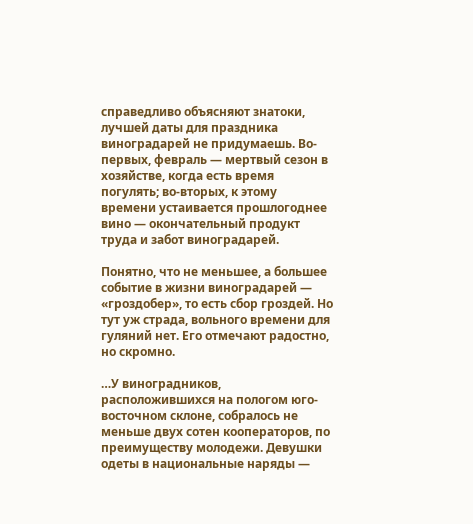справедливо объясняют знатоки, лучшей даты для праздника виноградарей не придумаешь. Во-первых, февраль — мертвый сезон в хозяйстве, когда есть время погулять; во-вторых, к этому времени устаивается прошлогоднее вино — окончательный продукт труда и забот виноградарей.

Понятно, что не меньшее, а большее событие в жизни виноградарей — «гроздобер», то есть сбор гроздей. Но тут уж страда, вольного времени для гуляний нет. Его отмечают радостно, но скромно.

…У виноградников, расположившихся на пологом юго-восточном склоне, собралось не меньше двух сотен кооператоров, по преимуществу молодежи. Девушки одеты в национальные наряды —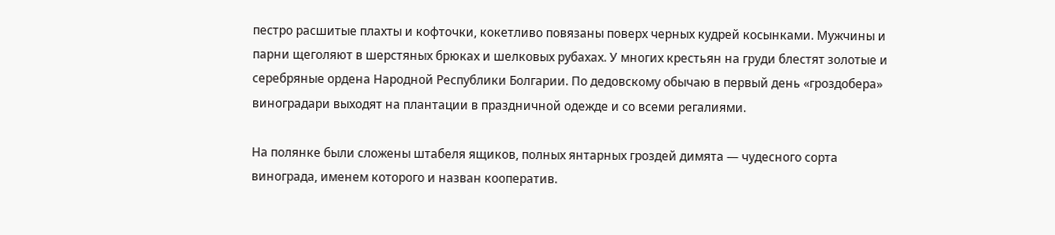пестро расшитые плахты и кофточки, кокетливо повязаны поверх черных кудрей косынками. Мужчины и парни щеголяют в шерстяных брюках и шелковых рубахах. У многих крестьян на груди блестят золотые и серебряные ордена Народной Республики Болгарии. По дедовскому обычаю в первый день «гроздобера» виноградари выходят на плантации в праздничной одежде и со всеми регалиями.

На полянке были сложены штабеля ящиков, полных янтарных гроздей димята — чудесного сорта винограда, именем которого и назван кооператив.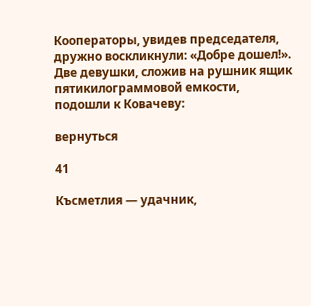Кооператоры, увидев председателя, дружно воскликнули: «Добре дошел!». Две девушки, сложив на рушник ящик пятикилограммовой емкости, подошли к Ковачеву:

вернуться

41

Късметлия — удачник,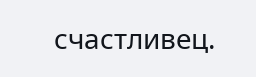счастливец.